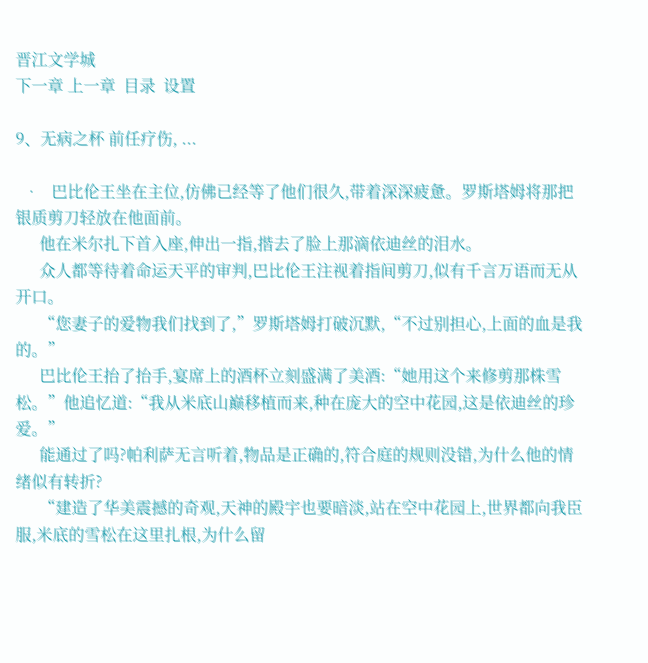晋江文学城
下一章 上一章  目录  设置

9、无病之杯 前任疗伤, ...

  •   巴比伦王坐在主位,仿佛已经等了他们很久,带着深深疲惫。罗斯塔姆将那把银质剪刀轻放在他面前。
      他在米尔扎下首入座,伸出一指,揩去了脸上那滴依迪丝的泪水。
      众人都等待着命运天平的审判,巴比伦王注视着指间剪刀,似有千言万语而无从开口。
      “您妻子的爱物我们找到了,”罗斯塔姆打破沉默,“不过别担心,上面的血是我的。”
      巴比伦王抬了抬手,宴席上的酒杯立刻盛满了美酒:“她用这个来修剪那株雪松。”他追忆道:“我从米底山巅移植而来,种在庞大的空中花园,这是依迪丝的珍爱。”
      能通过了吗?帕利萨无言听着,物品是正确的,符合庭的规则没错,为什么他的情绪似有转折?
      “建造了华美震撼的奇观,天神的殿宇也要暗淡,站在空中花园上,世界都向我臣服,米底的雪松在这里扎根,为什么留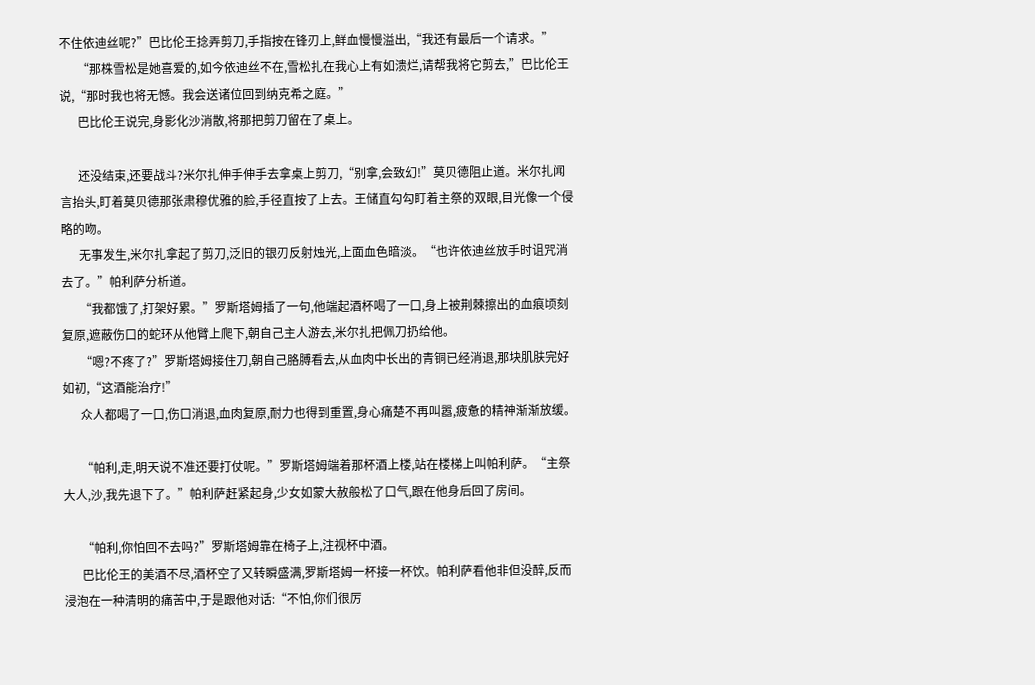不住依迪丝呢?”巴比伦王捻弄剪刀,手指按在锋刃上,鲜血慢慢溢出,“我还有最后一个请求。”
      “那株雪松是她喜爱的,如今依迪丝不在,雪松扎在我心上有如溃烂,请帮我将它剪去,”巴比伦王说,“那时我也将无憾。我会送诸位回到纳克希之庭。”
      巴比伦王说完,身影化沙消散,将那把剪刀留在了桌上。

      还没结束,还要战斗?米尔扎伸手伸手去拿桌上剪刀,“别拿,会致幻!”莫贝德阻止道。米尔扎闻言抬头,盯着莫贝德那张肃穆优雅的脸,手径直按了上去。王储直勾勾盯着主祭的双眼,目光像一个侵略的吻。
      无事发生,米尔扎拿起了剪刀,泛旧的银刃反射烛光,上面血色暗淡。“也许依迪丝放手时诅咒消去了。”帕利萨分析道。
      “我都饿了,打架好累。”罗斯塔姆插了一句,他端起酒杯喝了一口,身上被荆棘擦出的血痕顷刻复原,遮蔽伤口的蛇环从他臂上爬下,朝自己主人游去,米尔扎把佩刀扔给他。
      “嗯?不疼了?”罗斯塔姆接住刀,朝自己胳膊看去,从血肉中长出的青铜已经消退,那块肌肤完好如初,“这酒能治疗!”
      众人都喝了一口,伤口消退,血肉复原,耐力也得到重置,身心痛楚不再叫嚣,疲惫的精神渐渐放缓。

      “帕利,走,明天说不准还要打仗呢。”罗斯塔姆端着那杯酒上楼,站在楼梯上叫帕利萨。“主祭大人,沙,我先退下了。”帕利萨赶紧起身,少女如蒙大赦般松了口气,跟在他身后回了房间。

      “帕利,你怕回不去吗?”罗斯塔姆靠在椅子上,注视杯中酒。
      巴比伦王的美酒不尽,酒杯空了又转瞬盛满,罗斯塔姆一杯接一杯饮。帕利萨看他非但没醉,反而浸泡在一种清明的痛苦中,于是跟他对话:“不怕,你们很厉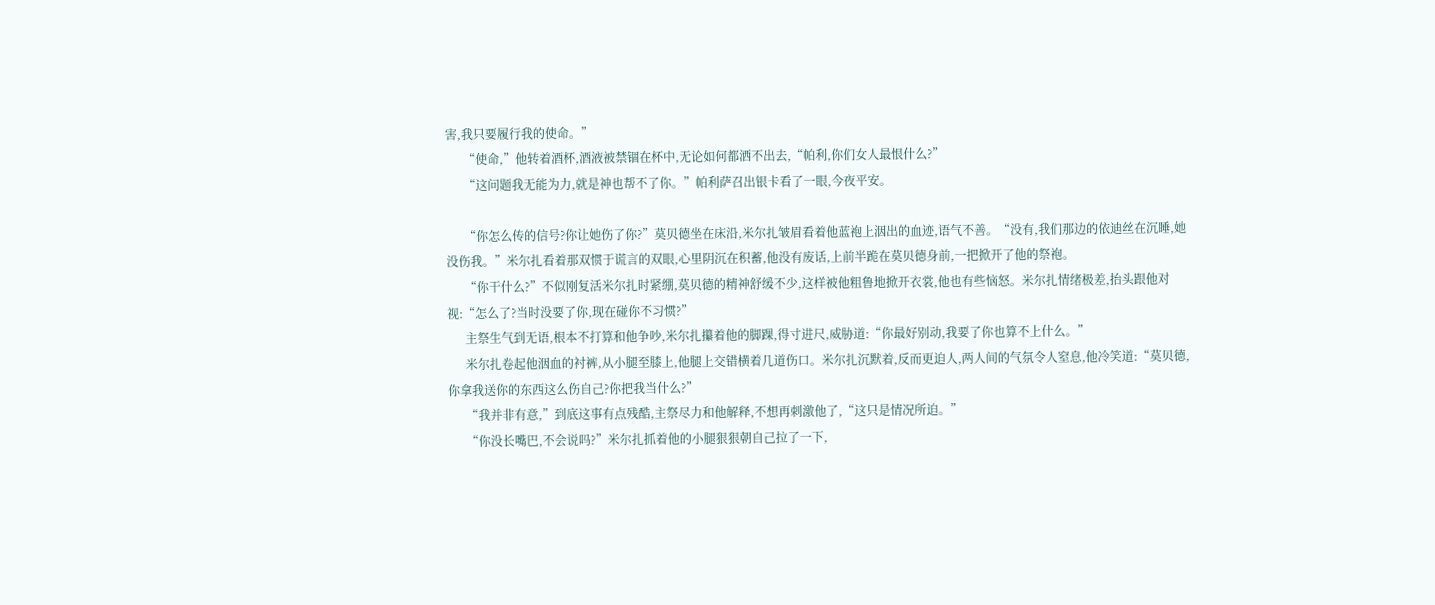害,我只要履行我的使命。”
      “使命,”他转着酒杯,酒液被禁锢在杯中,无论如何都洒不出去,“帕利,你们女人最恨什么?”
      “这问题我无能为力,就是神也帮不了你。”帕利萨召出银卡看了一眼,今夜平安。

      “你怎么传的信号?你让她伤了你?”莫贝德坐在床沿,米尔扎皱眉看着他蓝袍上洇出的血迹,语气不善。“没有,我们那边的依迪丝在沉睡,她没伤我。”米尔扎看着那双惯于谎言的双眼,心里阴沉在积蓄,他没有废话,上前半跪在莫贝德身前,一把掀开了他的祭袍。
      “你干什么?”不似刚复活米尔扎时紧绷,莫贝德的精神舒缓不少,这样被他粗鲁地掀开衣裳,他也有些恼怒。米尔扎情绪极差,抬头跟他对视:“怎么了?当时没要了你,现在碰你不习惯?”
      主祭生气到无语,根本不打算和他争吵,米尔扎攥着他的脚踝,得寸进尺,威胁道:“你最好别动,我要了你也算不上什么。”
      米尔扎卷起他洇血的衬裤,从小腿至膝上,他腿上交错横着几道伤口。米尔扎沉默着,反而更迫人,两人间的气氛令人窒息,他冷笑道:“莫贝德,你拿我送你的东西这么伤自己?你把我当什么?”
      “我并非有意,”到底这事有点残酷,主祭尽力和他解释,不想再刺激他了,“这只是情况所迫。”
      “你没长嘴巴,不会说吗?”米尔扎抓着他的小腿狠狠朝自己拉了一下,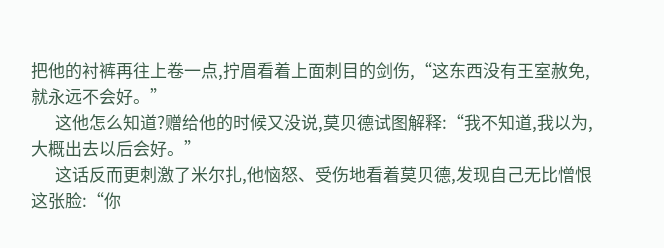把他的衬裤再往上卷一点,拧眉看着上面刺目的剑伤,“这东西没有王室赦免,就永远不会好。”
      这他怎么知道?赠给他的时候又没说,莫贝德试图解释:“我不知道,我以为,大概出去以后会好。”
      这话反而更刺激了米尔扎,他恼怒、受伤地看着莫贝德,发现自己无比憎恨这张脸:“你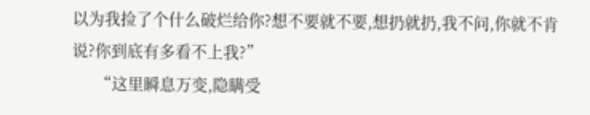以为我捡了个什么破烂给你?想不要就不要,想扔就扔,我不问,你就不肯说?你到底有多看不上我?”
      “这里瞬息万变,隐瞒受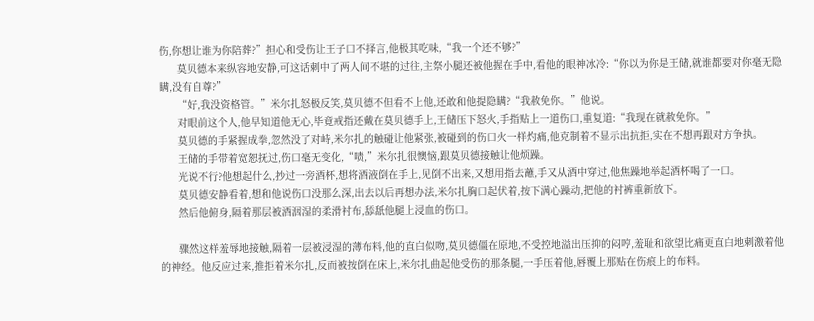伤,你想让谁为你陪葬?”担心和受伤让王子口不择言,他极其吃味,“我一个还不够?”
      莫贝德本来纵容地安静,可这话刺中了两人间不堪的过往,主祭小腿还被他握在手中,看他的眼神冰冷:“你以为你是王储,就谁都要对你毫无隐瞒,没有自尊?”
      “好,我没资格管。”米尔扎怒极反笑,莫贝德不但看不上他,还敢和他提隐瞒?“我赦免你。”他说。
      对眼前这个人,他早知道他无心,毕竟戒指还戴在莫贝德手上,王储压下怒火,手指贴上一道伤口,重复道:“我现在就赦免你。”
      莫贝德的手紧握成拳,忽然没了对峙,米尔扎的触碰让他紧张,被碰到的伤口火一样灼痛,他克制着不显示出抗拒,实在不想再跟对方争执。
      王储的手带着宽恕抚过,伤口毫无变化,“啧,”米尔扎很懊恼,跟莫贝德接触让他烦躁。
      光说不行?他想起什么,抄过一旁酒杯,想将酒液倒在手上,见倒不出来,又想用指去蘸,手又从酒中穿过,他焦躁地举起酒杯喝了一口。
      莫贝德安静看着,想和他说伤口没那么深,出去以后再想办法,米尔扎胸口起伏着,按下满心躁动,把他的衬裤重新放下。
      然后他俯身,隔着那层被酒洇湿的柔滑衬布,舔舐他腿上浸血的伤口。

      骤然这样羞辱地接触,隔着一层被浸湿的薄布料,他的直白似吻,莫贝德僵在原地,不受控地溢出压抑的闷哼,羞耻和欲望比痛更直白地刺激着他的神经。他反应过来,推拒着米尔扎,反而被按倒在床上,米尔扎曲起他受伤的那条腿,一手压着他,唇覆上那贴在伤痕上的布料。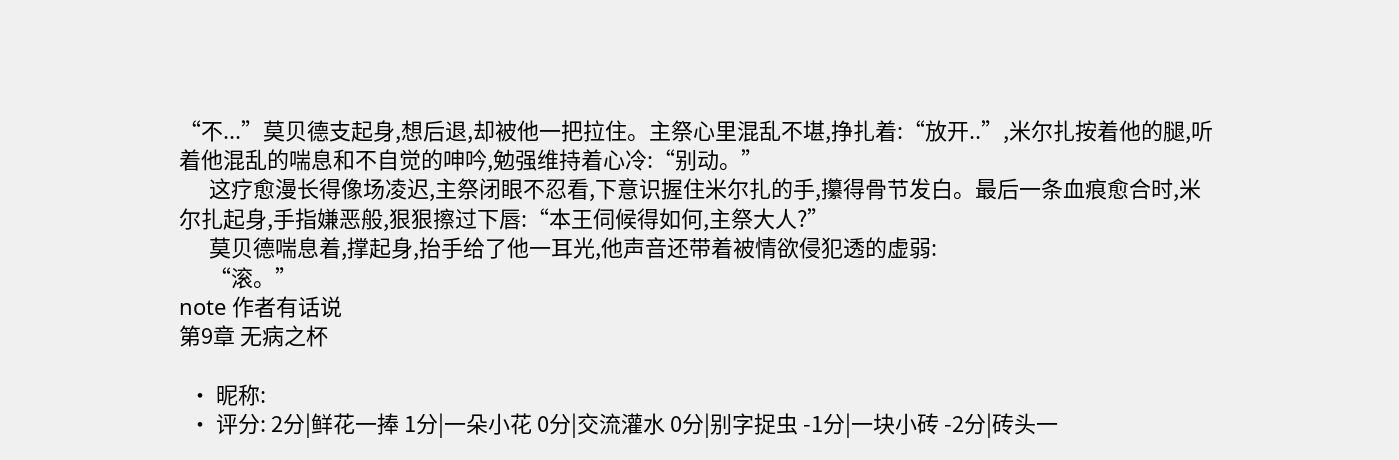“不...”莫贝德支起身,想后退,却被他一把拉住。主祭心里混乱不堪,挣扎着:“放开..”,米尔扎按着他的腿,听着他混乱的喘息和不自觉的呻吟,勉强维持着心冷:“别动。”
      这疗愈漫长得像场凌迟,主祭闭眼不忍看,下意识握住米尔扎的手,攥得骨节发白。最后一条血痕愈合时,米尔扎起身,手指嫌恶般,狠狠擦过下唇:“本王伺候得如何,主祭大人?”
      莫贝德喘息着,撑起身,抬手给了他一耳光,他声音还带着被情欲侵犯透的虚弱:
      “滚。”
note 作者有话说
第9章 无病之杯

  • 昵称:
  • 评分: 2分|鲜花一捧 1分|一朵小花 0分|交流灌水 0分|别字捉虫 -1分|一块小砖 -2分|砖头一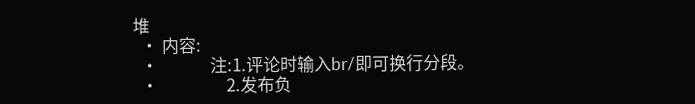堆
  • 内容:
  •             注:1.评论时输入br/即可换行分段。
  •                 2.发布负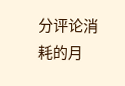分评论消耗的月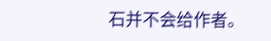石并不会给作者。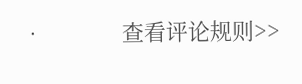•             查看评论规则>>